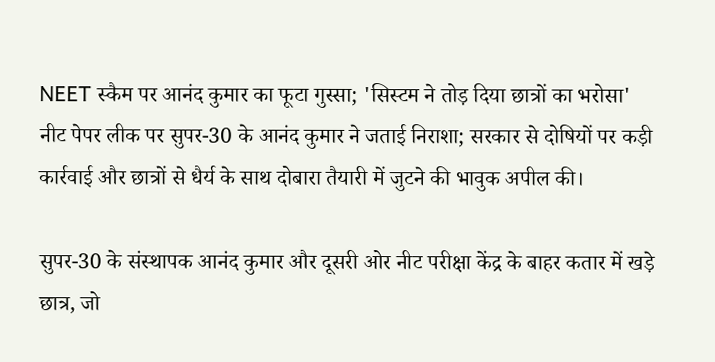NEET स्कैम पर आनंद कुमार का फूटा गुस्सा; 'सिस्टम ने तोड़ दिया छात्रों का भरोसा'
नीट पेपर लीक पर सुपर-30 के आनंद कुमार ने जताई निराशा; सरकार से दोषियों पर कड़ी कार्रवाई और छात्रों से धैर्य के साथ दोबारा तैयारी में जुटने की भावुक अपील की।

सुपर-30 के संस्थापक आनंद कुमार और दूसरी ओर नीट परीक्षा केंद्र के बाहर कतार में खड़े छात्र, जो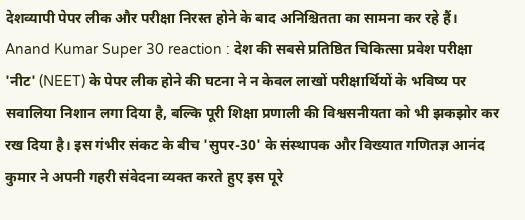देशव्यापी पेपर लीक और परीक्षा निरस्त होने के बाद अनिश्चितता का सामना कर रहे हैं।
Anand Kumar Super 30 reaction : देश की सबसे प्रतिष्ठित चिकित्सा प्रवेश परीक्षा 'नीट' (NEET) के पेपर लीक होने की घटना ने न केवल लाखों परीक्षार्थियों के भविष्य पर सवालिया निशान लगा दिया है, बल्कि पूरी शिक्षा प्रणाली की विश्वसनीयता को भी झकझोर कर रख दिया है। इस गंभीर संकट के बीच 'सुपर-30' के संस्थापक और विख्यात गणितज्ञ आनंद कुमार ने अपनी गहरी संवेदना व्यक्त करते हुए इस पूरे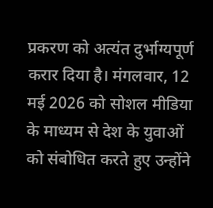प्रकरण को अत्यंत दुर्भाग्यपूर्ण करार दिया है। मंगलवार, 12 मई 2026 को सोशल मीडिया के माध्यम से देश के युवाओं को संबोधित करते हुए उन्होंने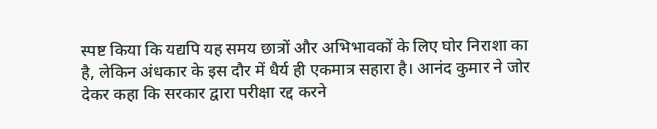स्पष्ट किया कि यद्यपि यह समय छात्रों और अभिभावकों के लिए घोर निराशा का है, लेकिन अंधकार के इस दौर में धैर्य ही एकमात्र सहारा है। आनंद कुमार ने जोर देकर कहा कि सरकार द्वारा परीक्षा रद्द करने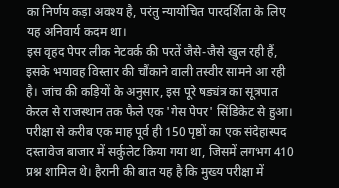का निर्णय कड़ा अवश्य है, परंतु न्यायोचित पारदर्शिता के लिए यह अनिवार्य कदम था।
इस वृहद पेपर लीक नेटवर्क की परतें जैसे-जैसे खुल रही हैं, इसके भयावह विस्तार की चौंकाने वाली तस्वीर सामने आ रही है। जांच की कड़ियों के अनुसार, इस पूरे षड्यंत्र का सूत्रपात केरल से राजस्थान तक फैले एक 'गेस पेपर' सिंडिकेट से हुआ। परीक्षा से करीब एक माह पूर्व ही 150 पृष्ठों का एक संदेहास्पद दस्तावेज बाजार में सर्कुलेट किया गया था, जिसमें लगभग 410 प्रश्न शामिल थे। हैरानी की बात यह है कि मुख्य परीक्षा में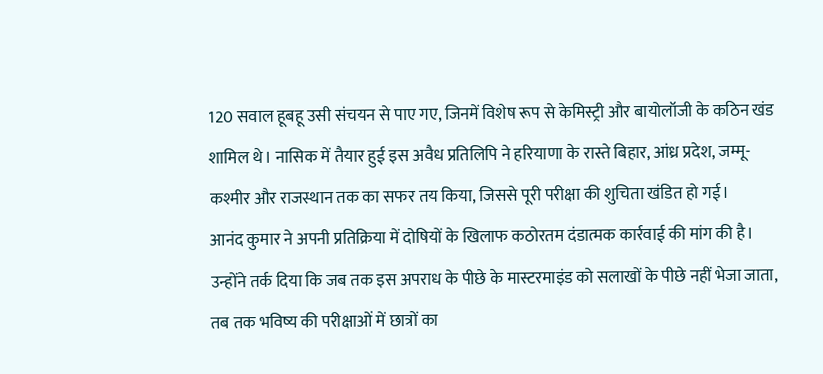120 सवाल हूबहू उसी संचयन से पाए गए, जिनमें विशेष रूप से केमिस्ट्री और बायोलॉजी के कठिन खंड शामिल थे। नासिक में तैयार हुई इस अवैध प्रतिलिपि ने हरियाणा के रास्ते बिहार, आंध्र प्रदेश, जम्मू-कश्मीर और राजस्थान तक का सफर तय किया, जिससे पूरी परीक्षा की शुचिता खंडित हो गई।
आनंद कुमार ने अपनी प्रतिक्रिया में दोषियों के खिलाफ कठोरतम दंडात्मक कार्रवाई की मांग की है। उन्होंने तर्क दिया कि जब तक इस अपराध के पीछे के मास्टरमाइंड को सलाखों के पीछे नहीं भेजा जाता, तब तक भविष्य की परीक्षाओं में छात्रों का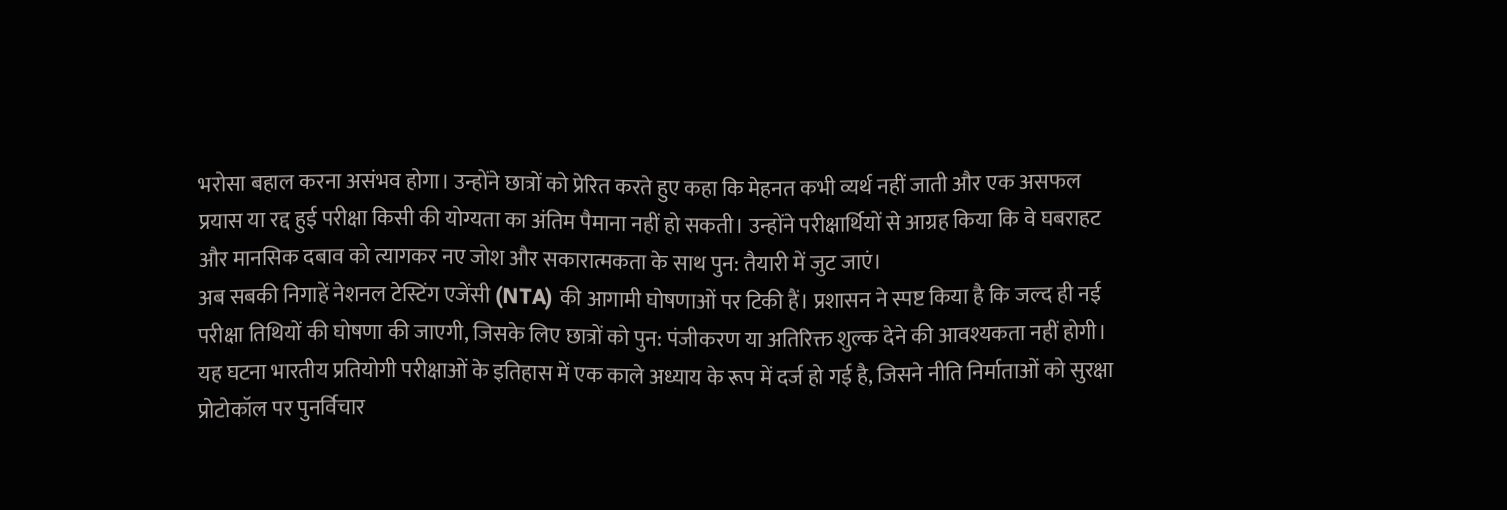भरोसा बहाल करना असंभव होगा। उन्होंने छात्रों को प्रेरित करते हुए कहा कि मेहनत कभी व्यर्थ नहीं जाती और एक असफल प्रयास या रद्द हुई परीक्षा किसी की योग्यता का अंतिम पैमाना नहीं हो सकती। उन्होंने परीक्षार्थियों से आग्रह किया कि वे घबराहट और मानसिक दबाव को त्यागकर नए जोश और सकारात्मकता के साथ पुन: तैयारी में जुट जाएं।
अब सबकी निगाहें नेशनल टेस्टिंग एजेंसी (NTA) की आगामी घोषणाओं पर टिकी हैं। प्रशासन ने स्पष्ट किया है कि जल्द ही नई परीक्षा तिथियों की घोषणा की जाएगी, जिसके लिए छात्रों को पुन: पंजीकरण या अतिरिक्त शुल्क देने की आवश्यकता नहीं होगी। यह घटना भारतीय प्रतियोगी परीक्षाओं के इतिहास में एक काले अध्याय के रूप में दर्ज हो गई है, जिसने नीति निर्माताओं को सुरक्षा प्रोटोकॉल पर पुनर्विचार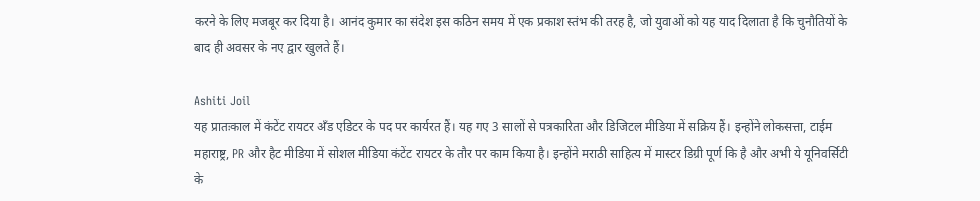करने के लिए मजबूर कर दिया है। आनंद कुमार का संदेश इस कठिन समय में एक प्रकाश स्तंभ की तरह है, जो युवाओं को यह याद दिलाता है कि चुनौतियों के बाद ही अवसर के नए द्वार खुलते हैं।

Ashiti Joil
यह प्रातःकाल में कंटेंट रायटर अँड एडिटर के पद पर कार्यरत हैं। यह गए 3 सालों से पत्रकारिता और डिजिटल मीडिया में सक्रिय हैं। इन्होंने लोकसत्ता, टाईम महाराष्ट्र, PR और हैट मीडिया में सोशल मीडिया कंटेंट रायटर के तौर पर काम किया है। इन्होंने मराठी साहित्य में मास्टर डिग्री पूर्ण कि है और अभी ये यूनिवर्सिटी के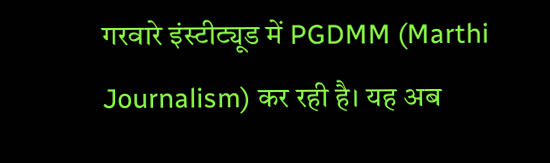गरवारे इंस्टीट्यूड में PGDMM (Marthi Journalism) कर रही है। यह अब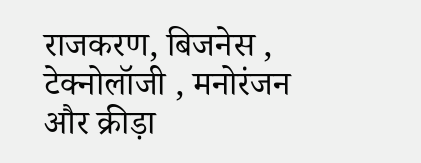राजकरण, बिजनेस , टेक्नोलॉजी , मनोरंजन और क्रीड़ा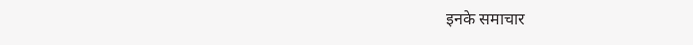इनके समाचार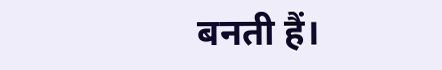बनती हैं।